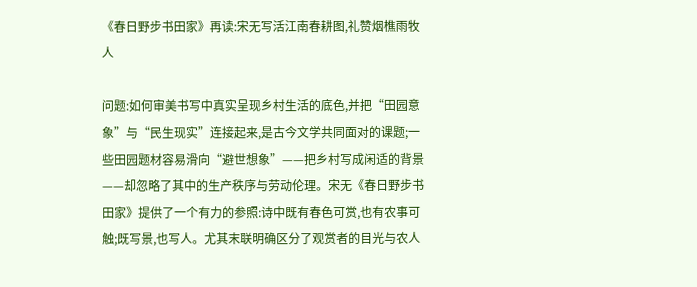《春日野步书田家》再读:宋无写活江南春耕图,礼赞烟樵雨牧人

问题:如何审美书写中真实呈现乡村生活的底色,并把“田园意象”与“民生现实”连接起来,是古今文学共同面对的课题;一些田园题材容易滑向“避世想象”——把乡村写成闲适的背景——却忽略了其中的生产秩序与劳动伦理。宋无《春日野步书田家》提供了一个有力的参照:诗中既有春色可赏,也有农事可触;既写景,也写人。尤其末联明确区分了观赏者的目光与农人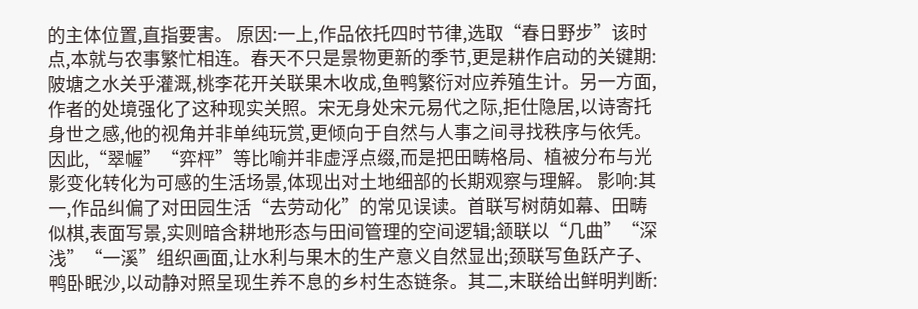的主体位置,直指要害。 原因:一上,作品依托四时节律,选取“春日野步”该时点,本就与农事繁忙相连。春天不只是景物更新的季节,更是耕作启动的关键期:陂塘之水关乎灌溉,桃李花开关联果木收成,鱼鸭繁衍对应养殖生计。另一方面,作者的处境强化了这种现实关照。宋无身处宋元易代之际,拒仕隐居,以诗寄托身世之感,他的视角并非单纯玩赏,更倾向于自然与人事之间寻找秩序与依凭。因此,“翠幄”“弈枰”等比喻并非虚浮点缀,而是把田畴格局、植被分布与光影变化转化为可感的生活场景,体现出对土地细部的长期观察与理解。 影响:其一,作品纠偏了对田园生活“去劳动化”的常见误读。首联写树荫如幕、田畴似棋,表面写景,实则暗含耕地形态与田间管理的空间逻辑;颔联以“几曲”“深浅”“一溪”组织画面,让水利与果木的生产意义自然显出;颈联写鱼跃产子、鸭卧眠沙,以动静对照呈现生养不息的乡村生态链条。其二,末联给出鲜明判断: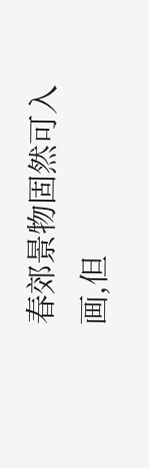春郊景物固然可入画,但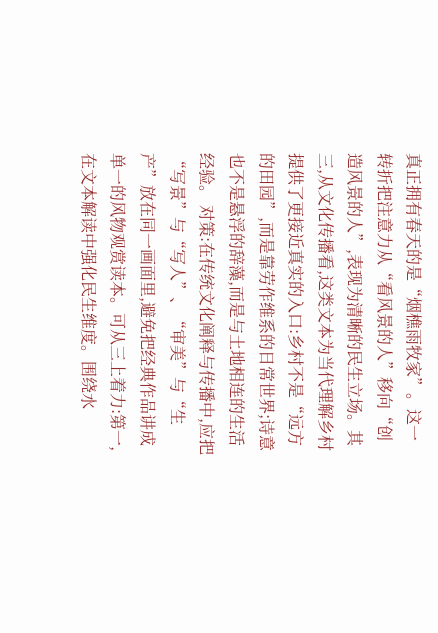真正拥有春天的是“烟樵雨牧家”。这一转折把注意力从“看风景的人”移向“创造风景的人”,表现为清晰的民生立场。其三,从文化传播看,这类文本为当代理解乡村提供了更接近真实的入口:乡村不是“远方的田园”,而是靠劳作维系的日常世界;诗意也不是悬浮的辞藻,而是与土地相连的生活经验。 对策:在传统文化阐释与传播中,应把“写景”与“写人”、“审美”与“生产”放在同一画面里,避免把经典作品讲成单一的风物观赏读本。可从三上着力:第一,在文本解读中强化民生维度。围绕水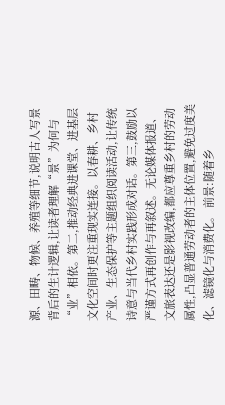源、田畴、物候、养殖等细节,说明古人写景背后的生计逻辑,让读者理解“景”为何与“业”相依。第二,推动经典进课堂、进基层文化空间时更注重现实连接。以春耕、乡村产业、生态保护等主题组织阅读活动,让传统诗意与当代乡村实践形成对话。第三,鼓励以严谨方式再创作与再叙述。无论媒体报道、文旅表达还是影视改编,都应尊重乡村的劳动属性,凸显普通劳动者的主体位置,避免过度美化、滤镜化与消费化。 前景:随着乡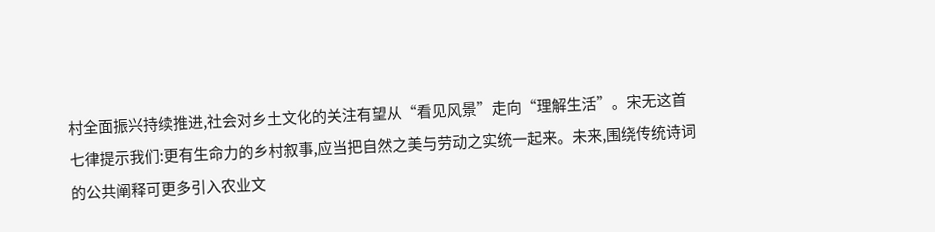村全面振兴持续推进,社会对乡土文化的关注有望从“看见风景”走向“理解生活”。宋无这首七律提示我们:更有生命力的乡村叙事,应当把自然之美与劳动之实统一起来。未来,围绕传统诗词的公共阐释可更多引入农业文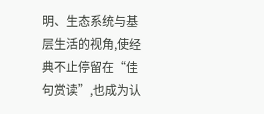明、生态系统与基层生活的视角,使经典不止停留在“佳句赏读”,也成为认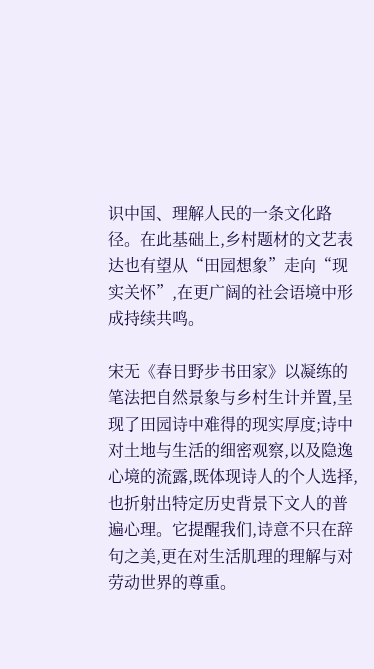识中国、理解人民的一条文化路径。在此基础上,乡村题材的文艺表达也有望从“田园想象”走向“现实关怀”,在更广阔的社会语境中形成持续共鸣。

宋无《春日野步书田家》以凝练的笔法把自然景象与乡村生计并置,呈现了田园诗中难得的现实厚度;诗中对土地与生活的细密观察,以及隐逸心境的流露,既体现诗人的个人选择,也折射出特定历史背景下文人的普遍心理。它提醒我们,诗意不只在辞句之美,更在对生活肌理的理解与对劳动世界的尊重。